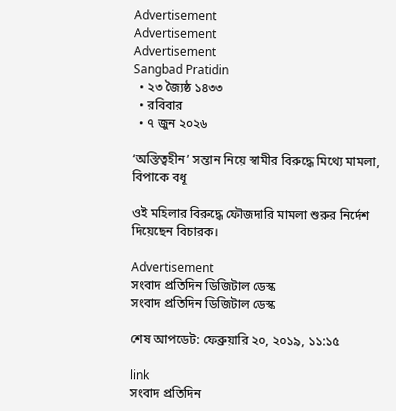Advertisement
Advertisement
Advertisement
Sangbad Pratidin
  • ২৩ জ্যৈষ্ঠ ১৪৩৩
  • রবিবার
  • ৭ জুন ২০২৬

‘অস্তিত্বহীন’ সন্তান নিয়ে স্বামীর বিরুদ্ধে মিথ্যে মামলা, বিপাকে বধূ

ওই মহিলার বিরুদ্ধে ফৌজদারি মামলা শুরুর নির্দেশ দিয়েছেন বিচারক।

Advertisement
সংবাদ প্রতিদিন ডিজিটাল ডেস্ক
সংবাদ প্রতিদিন ডিজিটাল ডেস্ক

শেষ আপডেট: ফেব্রুয়ারি ২০, ২০১৯, ১১:১৫

link
সংবাদ প্রতিদিন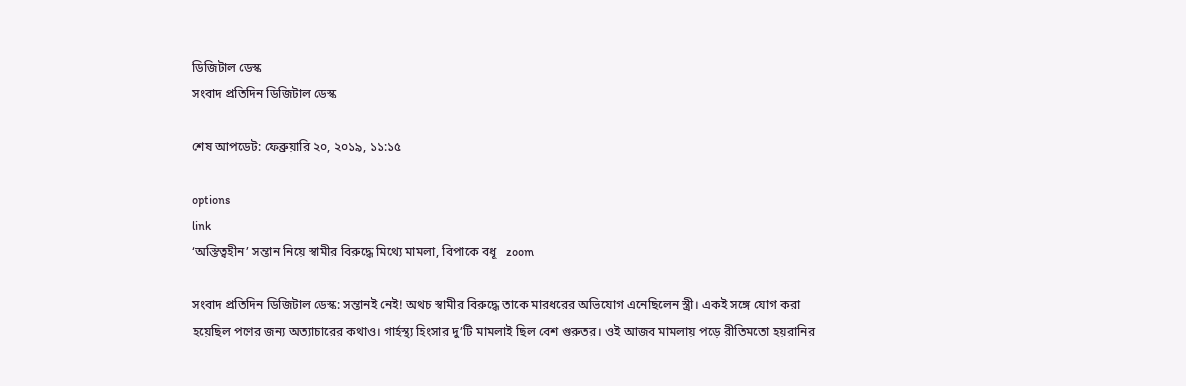ডিজিটাল ডেস্ক
সংবাদ প্রতিদিন ডিজিটাল ডেস্ক

শেষ আপডেট: ফেব্রুয়ারি ২০, ২০১৯, ১১:১৫

options
link
‘অস্তিত্বহীন’ সন্তান নিয়ে স্বামীর বিরুদ্ধে মিথ্যে মামলা, বিপাকে বধূ   zoom

সংবাদ প্রতিদিন ডিজিটাল ডেস্ক: সন্তানই নেই! অথচ স্বামীর বিরুদ্ধে তাকে মারধরের অভিযোগ এনেছিলেন স্ত্রী। একই সঙ্গে যোগ করা হয়েছিল পণের জন্য অত্যাচারের কথাও। গার্হস্থ্য হিংসার দু’টি মামলাই ছিল বেশ গুরুতর। ওই আজব মামলায় পড়ে রীতিমতো হয়রানির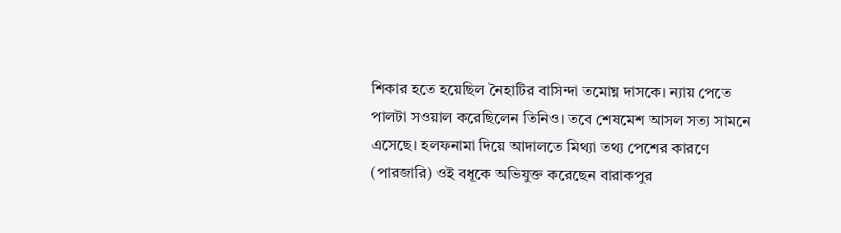শিকার হতে হয়েছিল নৈহাটির বাসিন্দা তমোঘ্ন দাসকে। ন্যায় পেতে পালটা সওয়াল করেছিলেন তিনিও। তবে শেষমেশ আসল সত্য সামনে এসেছে। হলফনামা দিয়ে আদালতে মিথ্যা তথ্য পেশের কারণে (পারজারি) ওই বধূকে অভিযুক্ত করেছেন বারাকপুর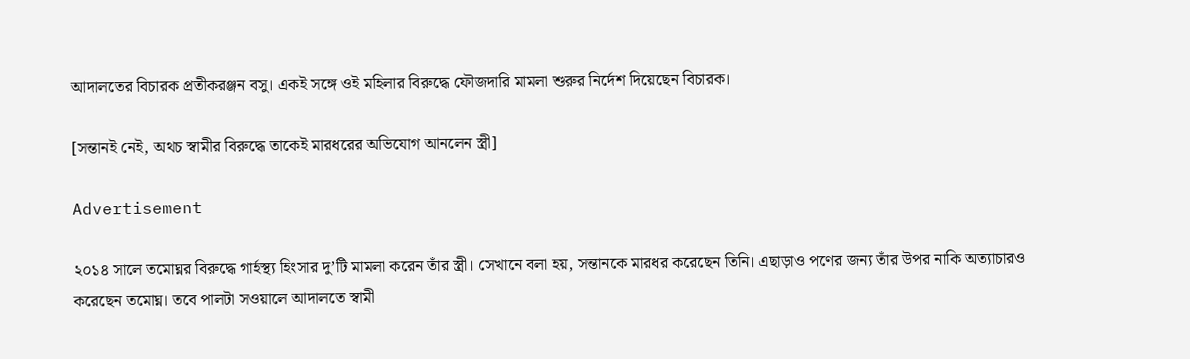আদালতের বিচারক প্রতীকরঞ্জন বসু। একই সঙ্গে ওই মহিলার বিরুদ্ধে ফৌজদারি মামলা শুরুর নির্দেশ দিয়েছেন বিচারক।

[সন্তানই নেই, অথচ স্বামীর বিরুদ্ধে তাকেই মারধরের অভিযোগ আনলেন স্ত্রী]

Advertisement

২০১৪ সালে তমোঘ্নর বিরুদ্ধে গার্হস্থ্য হিংসার দু’টি মামলা করেন তাঁর স্ত্রী। সেখানে বলা হয়, সন্তানকে মারধর করেছেন তিনি। এছাড়াও পণের জন্য তাঁর উপর নাকি অত্যাচারও করেছেন তমোঘ্ন। তবে পালটা সওয়ালে আদালতে স্বামী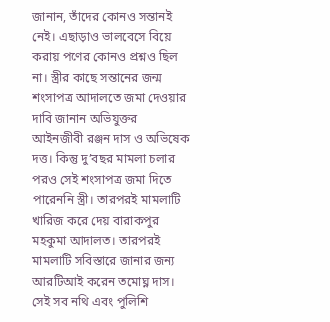জানান, তাঁদের কোনও সন্তানই নেই। এছাড়াও ভালবেসে বিয়ে করায় পণের কোনও প্রশ্নও ছিল না। স্ত্রীর কাছে সন্তানের জন্ম শংসাপত্র আদালতে জমা দেওয়ার দাবি জানান অভিযুক্তর আইনজীবী রঞ্জন দাস ও অভিষেক দত্ত। কিন্তু দু’বছর মামলা চলার পরও সেই শংসাপত্র জমা দিতে পারেননি স্ত্রী। তারপরই মামলাটি খারিজ করে দেয় বারাকপুর মহকুমা আদালত। তারপরই মামলাটি সবিস্তারে জানার জন্য আরটিআই করেন তমোঘ্ন দাস। সেই সব নথি এবং পুলিশি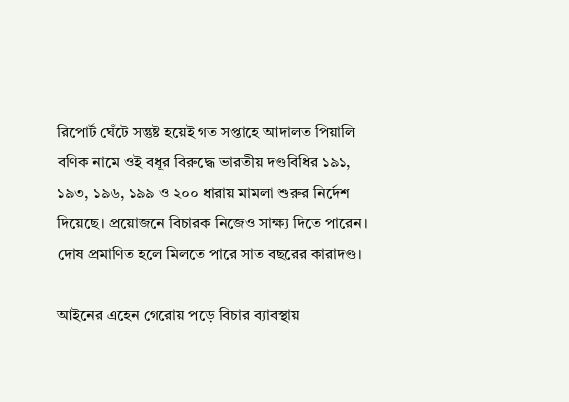রিপোর্ট ঘেঁটে সন্তুষ্ট হয়েই গত সপ্তাহে আদালত পিয়ালি বণিক নামে ওই বধূর বিরুদ্ধে ভারতীয় দণ্ডবিধির ১৯১, ১৯৩, ১৯৬, ১৯৯ ও ২০০ ধারায় মামলা শুরুর নির্দেশ দিয়েছে। প্রয়োজনে বিচারক নিজেও সাক্ষ্য দিতে পারেন। দোষ প্রমাণিত হলে মিলতে পারে সাত বছরের কারাদণ্ড।

আইনের এহেন গেরোয় পড়ে বিচার ব্যাবস্থায়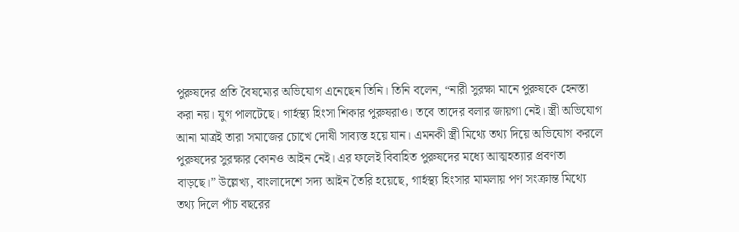পুরুষদের প্রতি বৈষম্যের অভিযোগ এনেছেন তিনি। তিনি বলেন, “নারী সুরক্ষা মানে পুরুষকে হেনস্তা করা নয়। যুগ পালটেছে। গার্হস্থ্য হিংসা শিকার পুরুষরাও। তবে তাদের বলার জায়গা নেই। স্ত্রী অভিযোগ আনা মাত্রই তারা সমাজের চোখে দোষী সাব্যস্ত হয়ে যান। এমনকী স্ত্রী মিথ্যে তথ্য দিয়ে অভিযোগ করলে পুরুষদের সুরক্ষার কোনও আইন নেই। এর ফলেই বিবাহিত পুরুষদের মধ্যে আত্মহত্যার প্রবণতা বাড়ছে।” উল্লেখ্য, বাংলাদেশে সদ্য আইন তৈরি হয়েছে, গার্হস্থ্য হিংসার মামলায় পণ সংক্রান্ত মিথ্যে তথ্য দিলে পাঁচ বছরের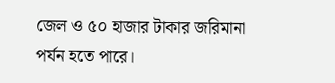জেল ও ৫০ হাজার টাকার জরিমানা পর্যন হতে পারে।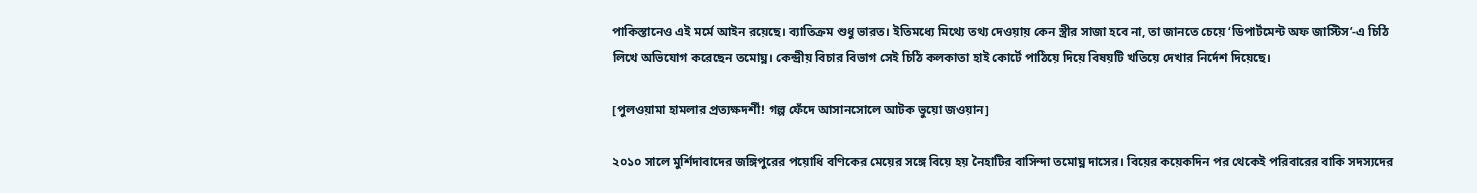পাকিস্তানেও এই মর্মে আইন রয়েছে। ব্যাতিক্রম শুধু ভারত। ইতিমধ্যে মিথ্যে তথ্য দেওয়ায় কেন স্ত্রীর সাজা হবে না, তা জানতে চেয়ে ‘ডিপার্টমেন্ট অফ জাস্টিস’-এ চিঠি লিখে অভিযোগ করেছেন তমোঘ্ন। কেন্দ্রীয় বিচার বিভাগ সেই চিঠি কলকাতা হাই কোর্টে পাঠিয়ে দিয়ে বিষয়টি খতিয়ে দেখার নির্দেশ দিয়েছে।

[পুলওয়ামা হামলার প্রত্যক্ষদর্শী! গল্প ফেঁদে আসানসোলে আটক ভুয়ো জওয়ান]

২০১০ সালে মুর্শিদাবাদের জঙ্গিপুরের পয়োধি বণিকের মেয়ের সঙ্গে বিয়ে হয় নৈহাটির বাসিন্দা তমোঘ্ন দাসের। বিয়ের কয়েকদিন পর থেকেই পরিবারের বাকি সদস্যদের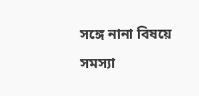সঙ্গে নানা বিষয়ে সমস্যা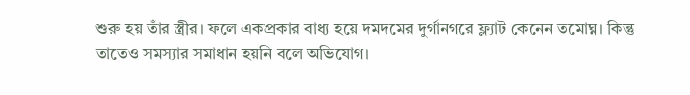শুরু হয় তাঁর স্ত্রীর। ফলে একপ্রকার বাধ্য হয়ে দমদমের দুর্গানগরে ফ্ল্যাট কেনেন তমোঘ্ন। কিন্তু তাতেও সমস্যার সমাধান হয়নি বলে অভিযোগ।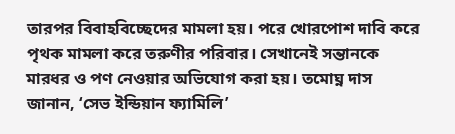তারপর বিবাহবিচ্ছেদের মামলা হয়। পরে খোরপোশ দাবি করে পৃথক মামলা করে তরুণীর পরিবার। সেখানেই সন্তানকে মারধর ও পণ নেওয়ার অভিযোগ করা হয়। তমোঘ্ন দাস জানান, ‘সেভ ইন্ডিয়ান ফ্যামিলি’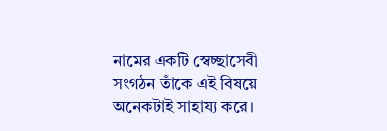নামের একটি স্বেচ্ছাসেবী সংগঠন তাঁকে এই বিষয়ে অনেকটাই সাহায্য করে।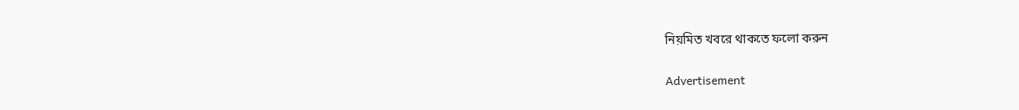নিয়মিত খবরে থাকতে ফলো করুন

Advertisement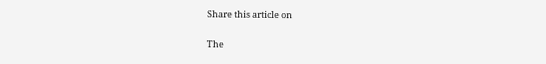Share this article on

The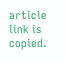article link is copied.